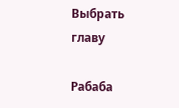Выбрать главу

Рабаба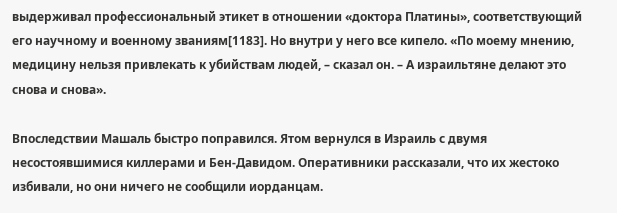выдерживал профессиональный этикет в отношении «доктора Платины», соответствующий его научному и военному званиям[1183]. Но внутри у него все кипело. «По моему мнению, медицину нельзя привлекать к убийствам людей, – сказал он. – А израильтяне делают это снова и снова».

Впоследствии Машаль быстро поправился. Ятом вернулся в Израиль с двумя несостоявшимися киллерами и Бен-Давидом. Оперативники рассказали, что их жестоко избивали, но они ничего не сообщили иорданцам.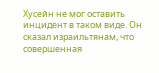Хусейн не мог оставить инцидент в таком виде. Он сказал израильтянам, что совершенная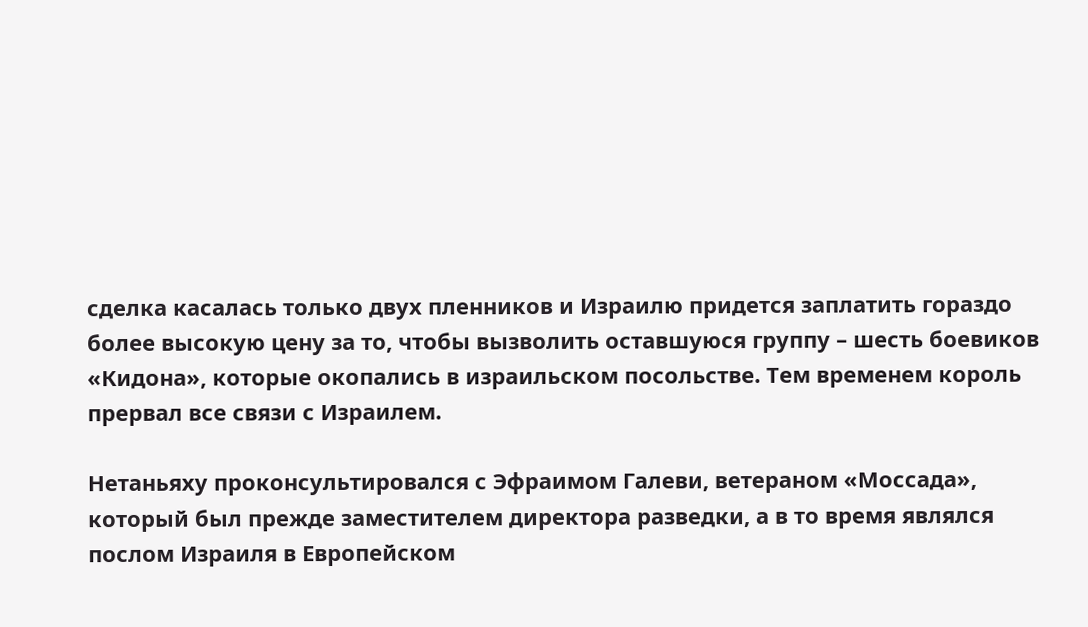сделка касалась только двух пленников и Израилю придется заплатить гораздо более высокую цену за то, чтобы вызволить оставшуюся группу – шесть боевиков «Кидона», которые окопались в израильском посольстве. Тем временем король прервал все связи с Израилем.

Нетаньяху проконсультировался с Эфраимом Галеви, ветераном «Моссада», который был прежде заместителем директора разведки, а в то время являлся послом Израиля в Европейском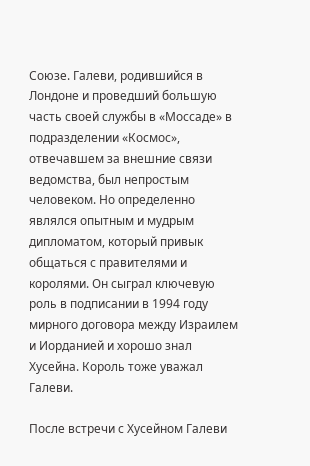Союзе. Галеви, родившийся в Лондоне и проведший большую часть своей службы в «Моссаде» в подразделении «Космос», отвечавшем за внешние связи ведомства, был непростым человеком. Но определенно являлся опытным и мудрым дипломатом, который привык общаться с правителями и королями. Он сыграл ключевую роль в подписании в 1994 году мирного договора между Израилем и Иорданией и хорошо знал Хусейна. Король тоже уважал Галеви.

После встречи с Хусейном Галеви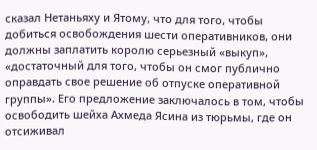сказал Нетаньяху и Ятому, что для того, чтобы добиться освобождения шести оперативников, они должны заплатить королю серьезный «выкуп», «достаточный для того, чтобы он смог публично оправдать свое решение об отпуске оперативной группы». Его предложение заключалось в том, чтобы освободить шейха Ахмеда Ясина из тюрьмы, где он отсиживал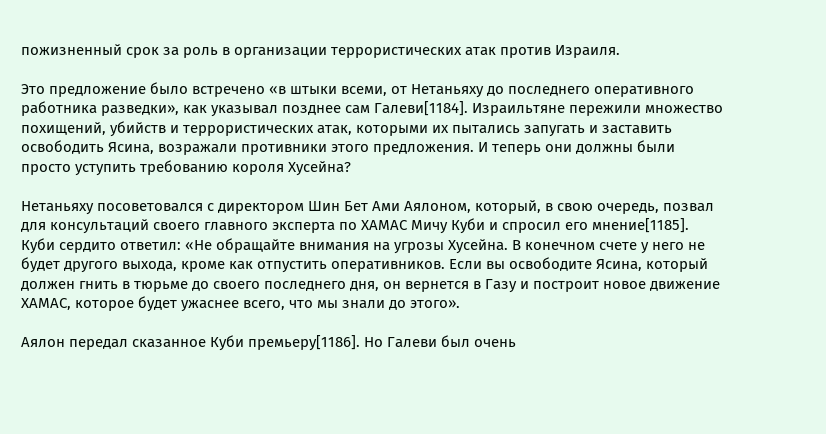пожизненный срок за роль в организации террористических атак против Израиля.

Это предложение было встречено «в штыки всеми, от Нетаньяху до последнего оперативного работника разведки», как указывал позднее сам Галеви[1184]. Израильтяне пережили множество похищений, убийств и террористических атак, которыми их пытались запугать и заставить освободить Ясина, возражали противники этого предложения. И теперь они должны были просто уступить требованию короля Хусейна?

Нетаньяху посоветовался с директором Шин Бет Ами Аялоном, который, в свою очередь, позвал для консультаций своего главного эксперта по ХАМАС Мичу Куби и спросил его мнение[1185]. Куби сердито ответил: «Не обращайте внимания на угрозы Хусейна. В конечном счете у него не будет другого выхода, кроме как отпустить оперативников. Если вы освободите Ясина, который должен гнить в тюрьме до своего последнего дня, он вернется в Газу и построит новое движение ХАМАС, которое будет ужаснее всего, что мы знали до этого».

Аялон передал сказанное Куби премьеру[1186]. Но Галеви был очень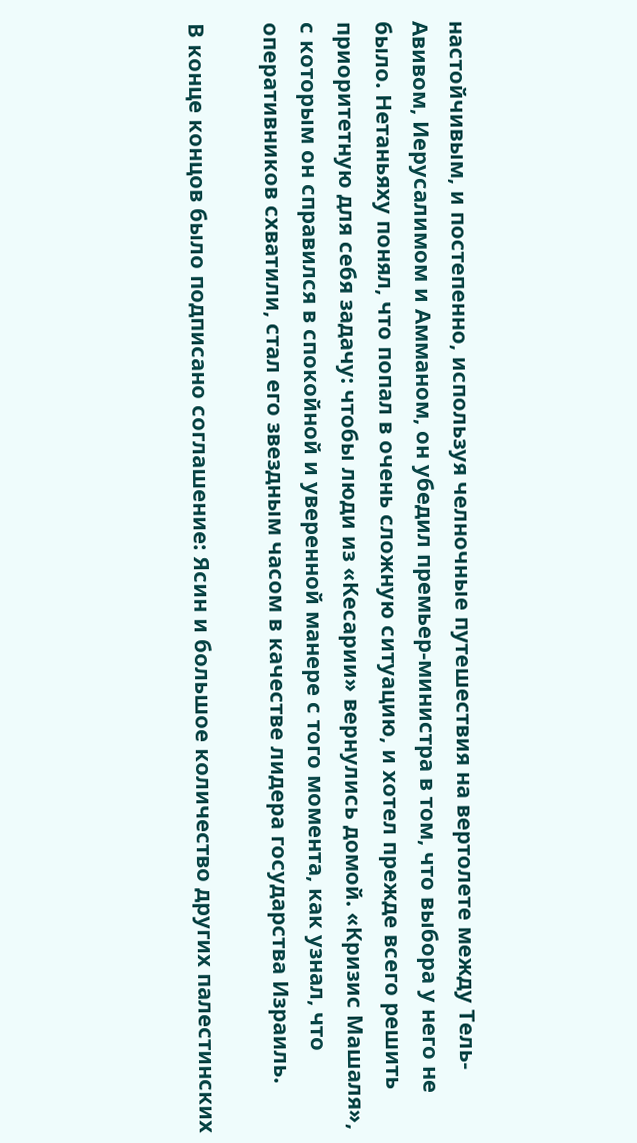настойчивым, и постепенно, используя челночные путешествия на вертолете между Тель-Авивом, Иерусалимом и Амманом, он убедил премьер-министра в том, что выбора у него не было. Нетаньяху понял, что попал в очень сложную ситуацию, и хотел прежде всего решить приоритетную для себя задачу: чтобы люди из «Кесарии» вернулись домой. «Кризис Машаля», с которым он справился в спокойной и уверенной манере с того момента, как узнал, что оперативников схватили, стал его звездным часом в качестве лидера государства Израиль.

В конце концов было подписано соглашение: Ясин и большое количество других палестинских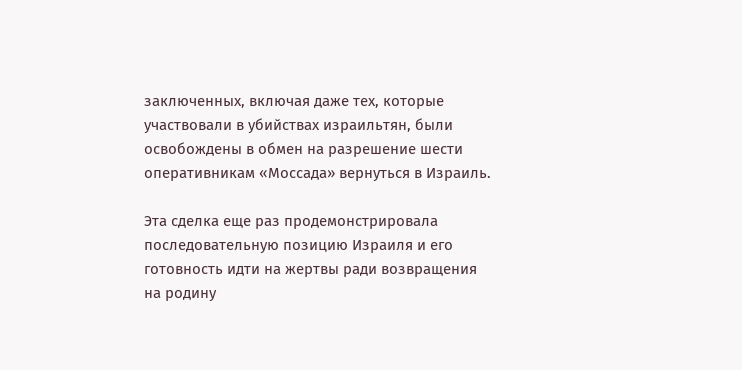заключенных, включая даже тех, которые участвовали в убийствах израильтян, были освобождены в обмен на разрешение шести оперативникам «Моссада» вернуться в Израиль.

Эта сделка еще раз продемонстрировала последовательную позицию Израиля и его готовность идти на жертвы ради возвращения на родину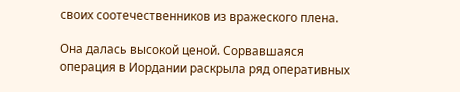своих соотечественников из вражеского плена.

Она далась высокой ценой. Сорвавшаяся операция в Иордании раскрыла ряд оперативных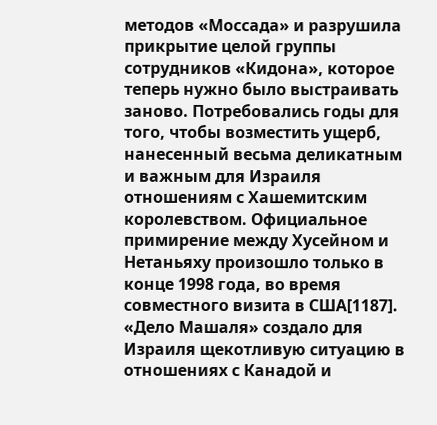методов «Моссада» и разрушила прикрытие целой группы сотрудников «Кидона», которое теперь нужно было выстраивать заново. Потребовались годы для того, чтобы возместить ущерб, нанесенный весьма деликатным и важным для Израиля отношениям с Хашемитским королевством. Официальное примирение между Хусейном и Нетаньяху произошло только в конце 1998 года, во время совместного визита в США[1187]. «Дело Машаля» создало для Израиля щекотливую ситуацию в отношениях с Канадой и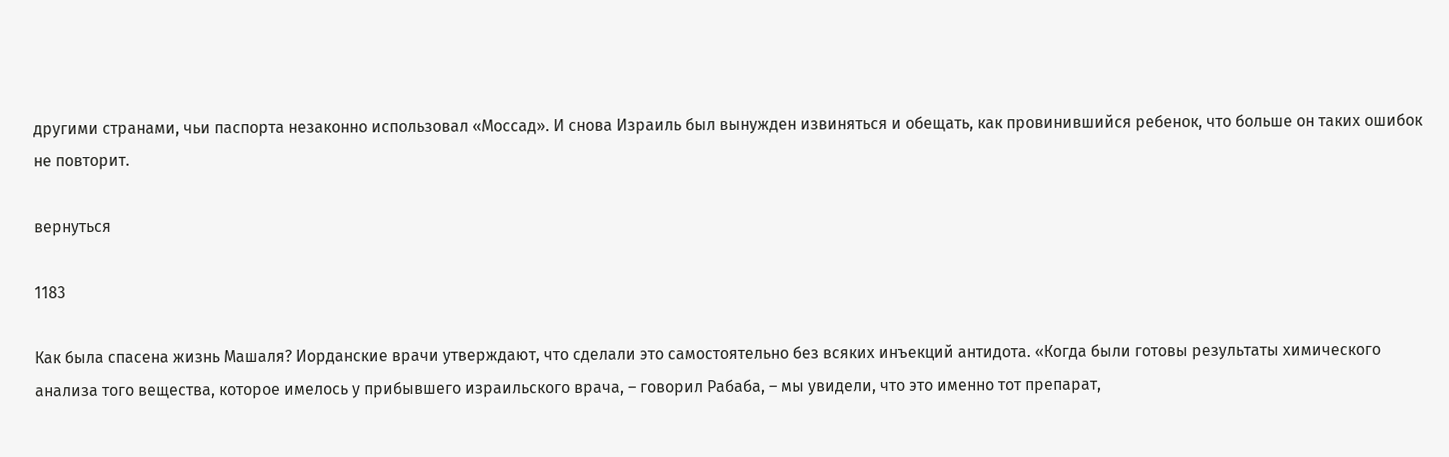другими странами, чьи паспорта незаконно использовал «Моссад». И снова Израиль был вынужден извиняться и обещать, как провинившийся ребенок, что больше он таких ошибок не повторит.

вернуться

1183

Как была спасена жизнь Машаля? Иорданские врачи утверждают, что сделали это самостоятельно без всяких инъекций антидота. «Когда были готовы результаты химического анализа того вещества, которое имелось у прибывшего израильского врача, – говорил Рабаба, – мы увидели, что это именно тот препарат,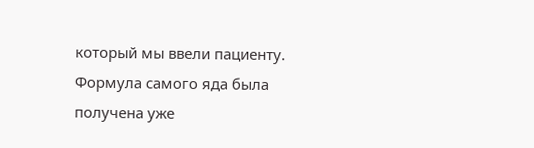который мы ввели пациенту. Формула самого яда была получена уже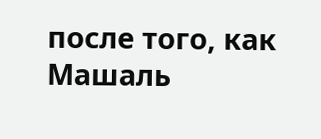после того, как Машаль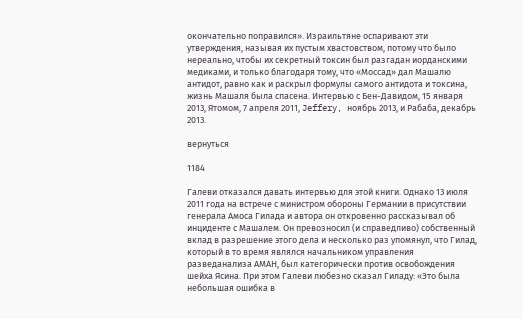окончательно поправился». Израильтяне оспаривают эти утверждения, называя их пустым хвастовством, потому что было нереально, чтобы их секретный токсин был разгадан иорданскими медиками, и только благодаря тому, что «Моссад» дал Машалю антидот, равно как и раскрыл формулы самого антидота и токсина, жизнь Машаля была спасена. Интервью с Бен-Давидом, 15 января 2013, Ятомом, 7 апреля 2011, Jeffery, ноябрь 2013, и Рабаба, декабрь 2013.

вернуться

1184

Галеви отказался давать интервью для этой книги. Однако 13 июля 2011 года на встрече с министром обороны Германии в присутствии генерала Амоса Гилада и автора он откровенно рассказывал об инциденте с Машалем. Он превозносил (и справедливо) собственный вклад в разрешение этого дела и несколько раз упомянул, что Гилад, который в то время являлся начальником управления разведанализа АМАН, был категорически против освобождения шейха Ясина. При этом Галеви любезно сказал Гиладу: «Это была небольшая ошибка в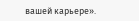вашей карьере».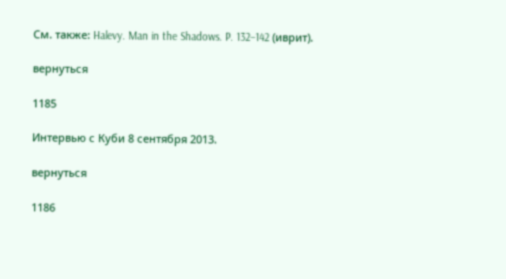См. также: Halevy. Man in the Shadows. P. 132–142 (иврит).

вернуться

1185

Интервью с Куби 8 сентября 2013.

вернуться

1186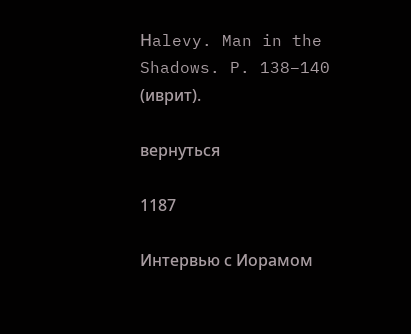Нalevy. Man in the Shadows. P. 138–140 (иврит).

вернуться

1187

Интервью с Иорамом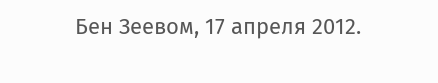Бен Зеевом, 17 апреля 2012.